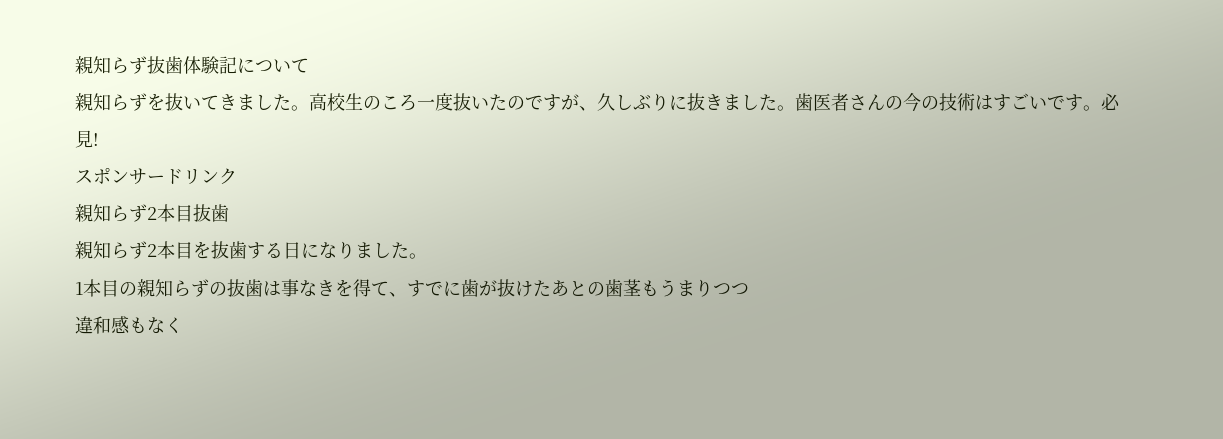親知らず抜歯体験記について
親知らずを抜いてきました。高校生のころ一度抜いたのですが、久しぶりに抜きました。歯医者さんの今の技術はすごいです。必見!
スポンサードリンク
親知らず2本目抜歯
親知らず2本目を抜歯する日になりました。
1本目の親知らずの抜歯は事なきを得て、すでに歯が抜けたあとの歯茎もうまりつつ
違和感もなく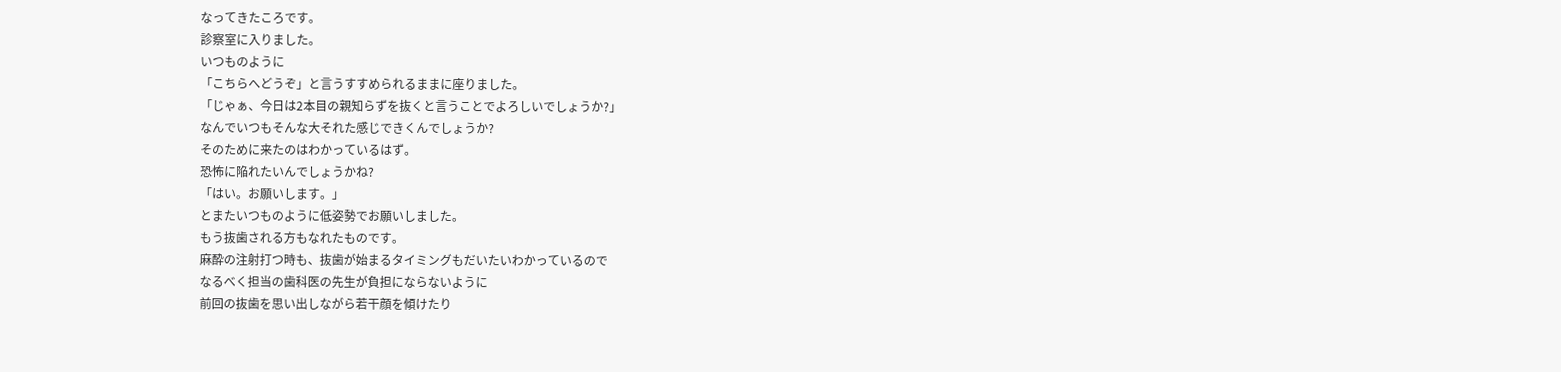なってきたころです。
診察室に入りました。
いつものように
「こちらへどうぞ」と言うすすめられるままに座りました。
「じゃぁ、今日は2本目の親知らずを抜くと言うことでよろしいでしょうか?」
なんでいつもそんな大それた感じできくんでしょうか?
そのために来たのはわかっているはず。
恐怖に陥れたいんでしょうかね?
「はい。お願いします。」
とまたいつものように低姿勢でお願いしました。
もう抜歯される方もなれたものです。
麻酔の注射打つ時も、抜歯が始まるタイミングもだいたいわかっているので
なるべく担当の歯科医の先生が負担にならないように
前回の抜歯を思い出しながら若干顔を傾けたり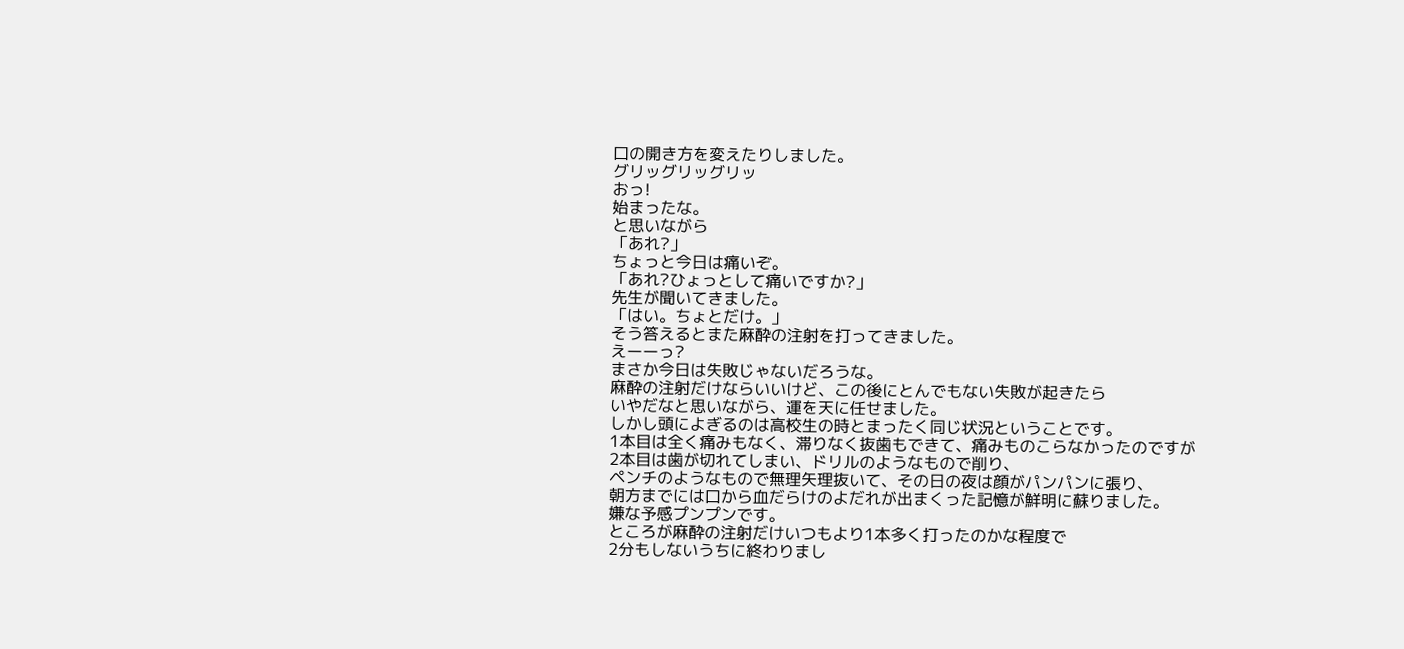口の開き方を変えたりしました。
グリッグリッグリッ
おっ!
始まったな。
と思いながら
「あれ?」
ちょっと今日は痛いぞ。
「あれ?ひょっとして痛いですか?」
先生が聞いてきました。
「はい。ちょとだけ。」
そう答えるとまた麻酔の注射を打ってきました。
えーーっ?
まさか今日は失敗じゃないだろうな。
麻酔の注射だけならいいけど、この後にとんでもない失敗が起きたら
いやだなと思いながら、運を天に任せました。
しかし頭によぎるのは高校生の時とまったく同じ状況ということです。
1本目は全く痛みもなく、滞りなく抜歯もできて、痛みものこらなかったのですが
2本目は歯が切れてしまい、ドリルのようなもので削り、
ペンチのようなもので無理矢理抜いて、その日の夜は顔がパンパンに張り、
朝方までには口から血だらけのよだれが出まくった記憶が鮮明に蘇りました。
嫌な予感プンプンです。
ところが麻酔の注射だけいつもより1本多く打ったのかな程度で
2分もしないうちに終わりまし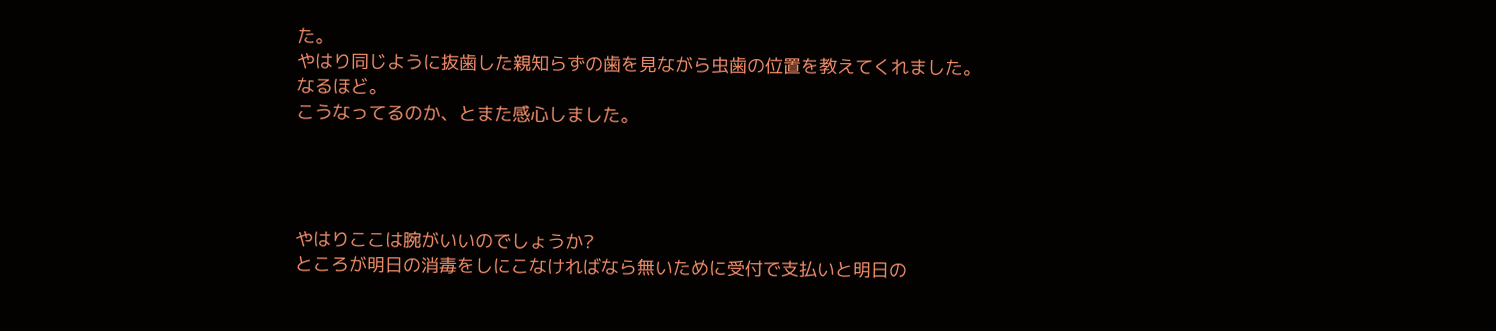た。
やはり同じように抜歯した親知らずの歯を見ながら虫歯の位置を教えてくれました。
なるほど。
こうなってるのか、とまた感心しました。




やはりここは腕がいいのでしょうか?
ところが明日の消毒をしにこなければなら無いために受付で支払いと明日の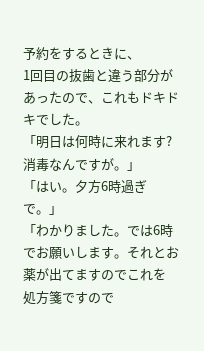予約をするときに、
1回目の抜歯と違う部分があったので、これもドキドキでした。
「明日は何時に来れます?消毒なんですが。」
「はい。夕方6時過ぎで。」
「わかりました。では6時でお願いします。それとお薬が出てますのでこれを
処方箋ですので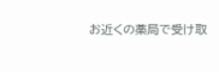お近くの薬局で受け取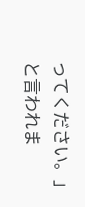ってください。」
と言われま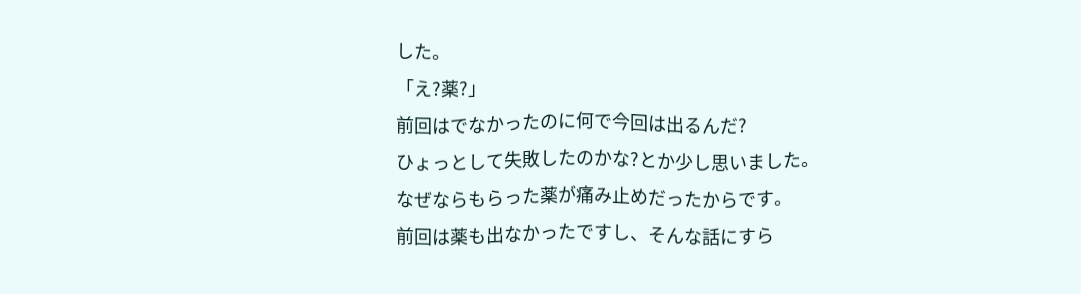した。
「え?薬?」
前回はでなかったのに何で今回は出るんだ?
ひょっとして失敗したのかな?とか少し思いました。
なぜならもらった薬が痛み止めだったからです。
前回は薬も出なかったですし、そんな話にすら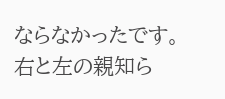ならなかったです。
右と左の親知ら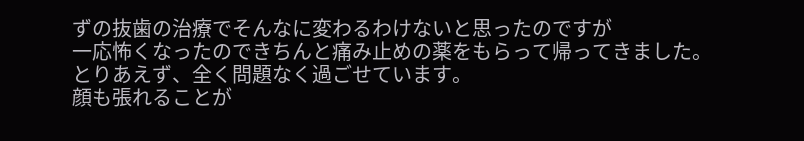ずの抜歯の治療でそんなに変わるわけないと思ったのですが
一応怖くなったのできちんと痛み止めの薬をもらって帰ってきました。
とりあえず、全く問題なく過ごせています。
顔も張れることが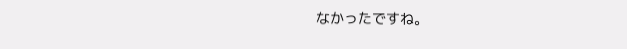なかったですね。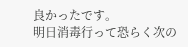良かったです。
明日消毒行って恐らく次の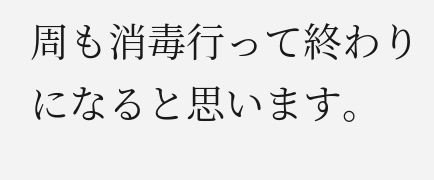周も消毒行って終わりになると思います。